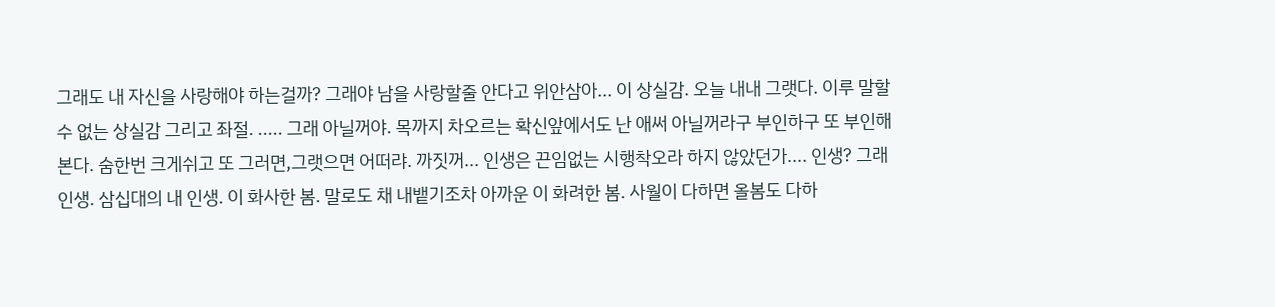그래도 내 자신을 사랑해야 하는걸까? 그래야 남을 사랑할줄 안다고 위안삼아... 이 상실감. 오늘 내내 그랫다. 이루 말할수 없는 상실감 그리고 좌절. ..... 그래 아닐꺼야. 목까지 차오르는 확신앞에서도 난 애써 아닐꺼라구 부인하구 또 부인해본다. 숨한번 크게쉬고 또 그러면,그랫으면 어떠랴. 까짓꺼... 인생은 끈임없는 시행착오라 하지 않았던가.... 인생? 그래 인생. 삼십대의 내 인생. 이 화사한 봄. 말로도 채 내뱉기조차 아까운 이 화려한 봄. 사월이 다하면 올봄도 다하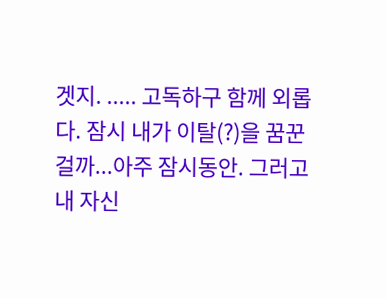겟지. ..... 고독하구 함께 외롭다. 잠시 내가 이탈(?)을 꿈꾼걸까...아주 잠시동안. 그러고 내 자신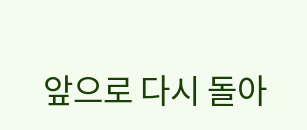앞으로 다시 돌아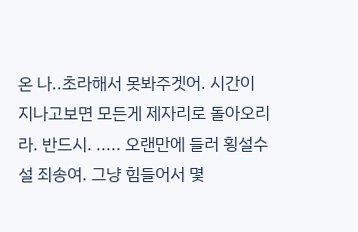온 나..초라해서 못봐주겟어. 시간이 지나고보면 모든게 제자리로 돌아오리라. 반드시. ..... 오랜만에 들러 횡설수설 죄송여. 그냥 힘들어서 몇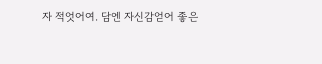자 적엇어여. 담엔 자신감얻어 좋은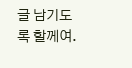글 남기도록 할께여.